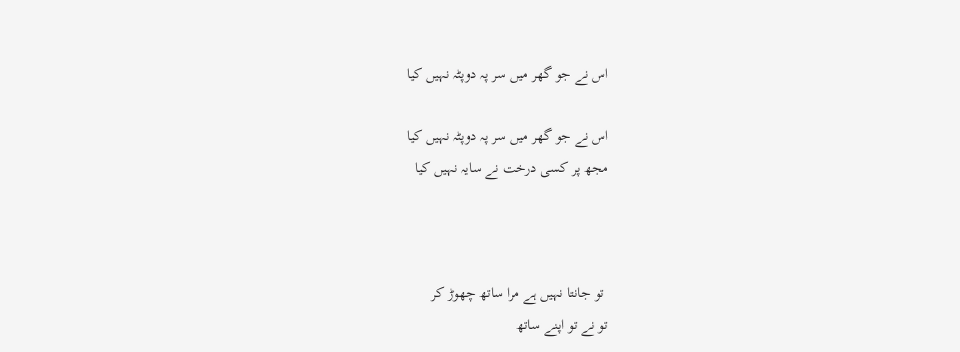اس نے جو گھر میں سر پہ دوپٹہ نہیں کیا

اس نے جو گھر میں سر پہ دوپٹہ نہیں کیا
مجھ پر کسی درخت نے سایہ نہیں کیا



 تو جانتا نہیں ہے مرا ساتھ چھوڑ کر
تو نے تو اپنے ساتھ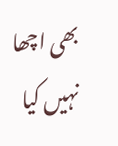بھی اچھا نہیں کیا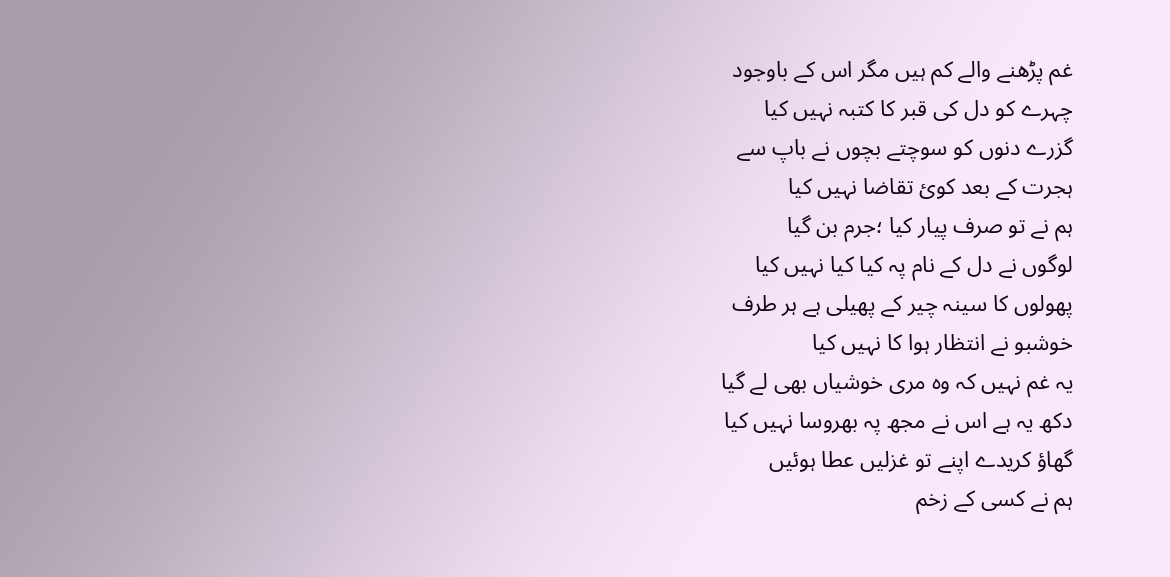غم پڑھنے والے کم ہیں مگر اس کے باوجود
چہرے کو دل کی قبر کا کتبہ نہیں کیا
گزرے دنوں کو سوچتے بچوں نے باپ سے
ہجرت کے بعد کوئ تقاضا نہیں کیا
ہم نے تو صرف پیار کیا ؛جرم بن گیا
لوگوں نے دل کے نام پہ کیا کیا نہیں کیا
پھولوں کا سینہ چیر کے پھیلی ہے ہر طرف
خوشبو نے انتظار ہوا کا نہیں کیا
یہ غم نہیں کہ وہ مری خوشیاں بھی لے گیا
دکھ یہ ہے اس نے مجھ پہ بھروسا نہیں کیا
گھاؤ کریدے اپنے تو غزلیں عطا ہوئیں
ہم نے کسی کے زخم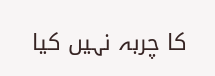کا چربہ نہیں کیا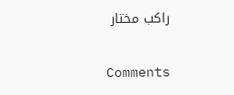راکب مختار

Comments